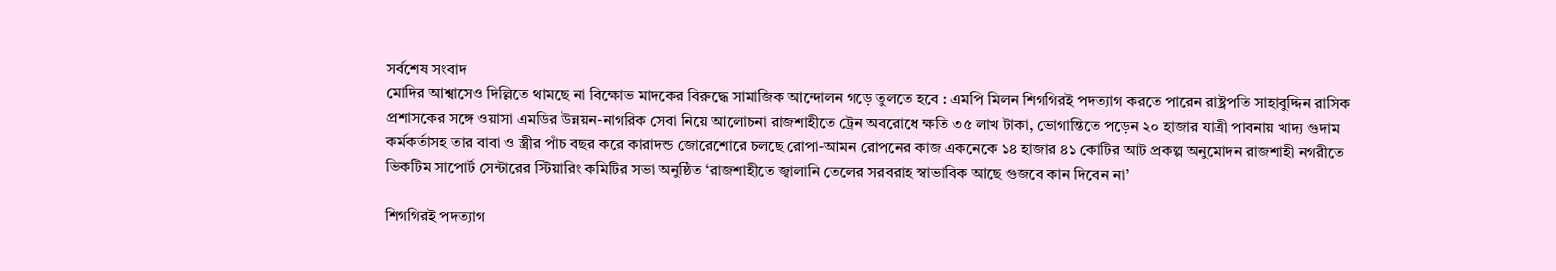সর্বশেষ সংবাদ
মোদির আশ্বাসেও দিল্লিতে থামছে না বিক্ষোভ মাদকের বিরুদ্ধে সামাজিক আন্দোলন গড়ে তুলতে হবে : এমপি মিলন শিগগিরই পদত্যাগ করতে পারেন রাষ্ট্রপতি সাহাবুদ্দিন রাসিক প্রশাসকের সঙ্গে ওয়াসা এমডির উন্নয়ন-নাগরিক সেবা নিয়ে আলোচনা রাজশাহীতে ট্রেন অবরোধে ক্ষতি ৩৫ লাখ টাকা, ভোগান্তিতে পড়েন ২০ হাজার যাত্রী পাবনায় খাদ্য গুদাম কর্মকর্তাসহ তার বাবা ও স্ত্রীর পাঁচ বছর করে কারাদন্ড জোরেশোরে চলছে রোপা-আমন রোপনের কাজ একনেকে ১৪ হাজার ৪১ কোটির আট প্রকল্প অনুমোদন রাজশাহী নগরীতে ভিকটিম সাপোর্ট সেন্টারের স্টিয়ারিং কমিটির সভা অনুষ্ঠিত ‘রাজশাহীতে জ্বালানি তেলের সরবরাহ স্বাভাবিক আছে গুজবে কান দিবেন না’

শিগগিরই পদত্যাগ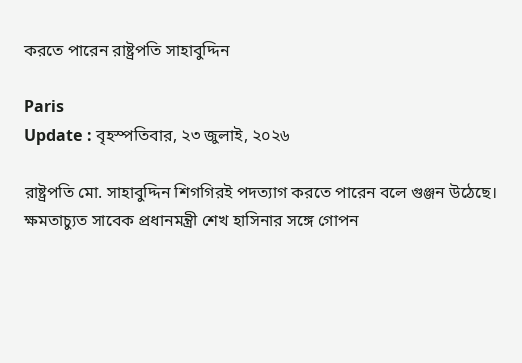করতে পারেন রাষ্ট্রপতি সাহাবুদ্দিন

Paris
Update : বৃহস্পতিবার, ২৩ জুলাই, ২০২৬

রাষ্ট্রপতি মো. সাহাবুদ্দিন শিগগিরই পদত্যাগ করতে পারেন বলে গুঞ্জন উঠেছে। ক্ষমতাচ্যুত সাবেক প্রধানমন্ত্রী শেখ হাসিনার সঙ্গে গোপন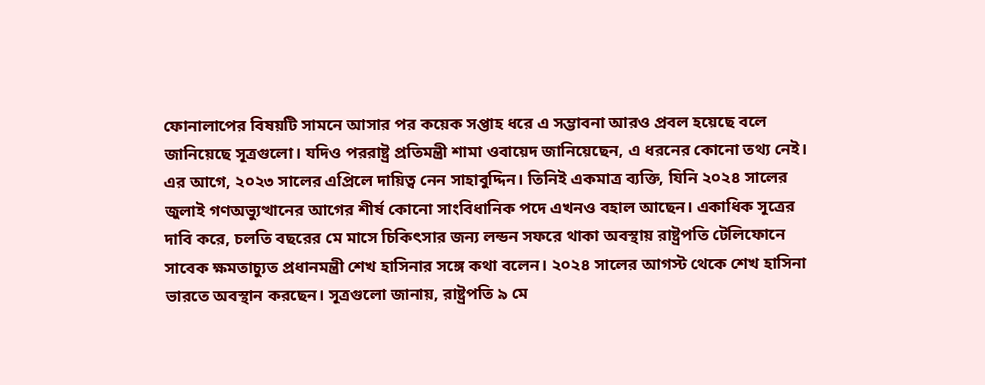ফোনালাপের বিষয়টি সামনে আসার পর কয়েক সপ্তাহ ধরে এ সম্ভাবনা আরও প্রবল হয়েছে বলে জানিয়েছে সূত্রগুলো। যদিও পররাষ্ট্র প্রতিমন্ত্রী শামা ওবায়েদ জানিয়েছেন, এ ধরনের কোনো তথ্য নেই। এর আগে, ২০২৩ সালের এপ্রিলে দায়িত্ব নেন সাহাবুদ্দিন। তিনিই একমাত্র ব্যক্তি, যিনি ২০২৪ সালের জুলাই গণঅভ্যুত্থানের আগের শীর্ষ কোনো সাংবিধানিক পদে এখনও বহাল আছেন। একাধিক সূত্রের দাবি করে, চলতি বছরের মে মাসে চিকিৎসার জন্য লন্ডন সফরে থাকা অবস্থায় রাষ্ট্রপতি টেলিফোনে সাবেক ক্ষমতাচ্যুত প্রধানমন্ত্রী শেখ হাসিনার সঙ্গে কথা বলেন। ২০২৪ সালের আগস্ট থেকে শেখ হাসিনা ভারতে অবস্থান করছেন। সূত্রগুলো জানায়, রাষ্ট্রপতি ৯ মে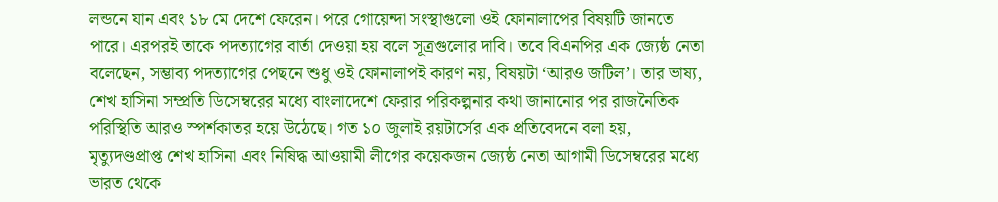লন্ডনে যান এবং ১৮ মে দেশে ফেরেন। পরে গোয়েন্দা সংস্থাগুলো ওই ফোনালাপের বিষয়টি জানতে পারে। এরপরই তাকে পদত্যাগের বার্তা দেওয়া হয় বলে সূত্রগুলোর দাবি। তবে বিএনপির এক জ্যেষ্ঠ নেতা বলেছেন, সম্ভাব্য পদত্যাগের পেছনে শুধু ওই ফোনালাপই কারণ নয়, বিষয়টা ‘আরও জটিল’। তার ভাষ্য, শেখ হাসিনা সম্প্রতি ডিসেম্বরের মধ্যে বাংলাদেশে ফেরার পরিকল্পনার কথা জানানোর পর রাজনৈতিক পরিস্থিতি আরও স্পর্শকাতর হয়ে উঠেছে। গত ১০ জুলাই রয়টার্সের এক প্রতিবেদনে বলা হয়, মৃত্যুদণ্ডপ্রাপ্ত শেখ হাসিনা এবং নিষিদ্ধ আওয়ামী লীগের কয়েকজন জ্যেষ্ঠ নেতা আগামী ডিসেম্বরের মধ্যে ভারত থেকে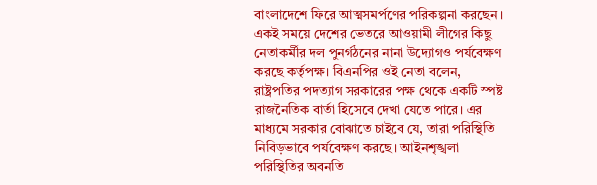বাংলাদেশে ফিরে আত্মসমর্পণের পরিকল্পনা করছেন। একই সময়ে দেশের ভেতরে আওয়ামী লীগের কিছু নেতাকর্মীর দল পুনর্গঠনের নানা উদ্যোগও পর্যবেক্ষণ করছে কর্তৃপক্ষ। বিএনপির ওই নেতা বলেন, রাষ্ট্রপতির পদত্যাগ সরকারের পক্ষ থেকে একটি স্পষ্ট রাজনৈতিক বার্তা হিসেবে দেখা যেতে পারে। এর মাধ্যমে সরকার বোঝাতে চাইবে যে, তারা পরিস্থিতি নিবিড়ভাবে পর্যবেক্ষণ করছে। আইনশৃঙ্খলা পরিস্থিতির অবনতি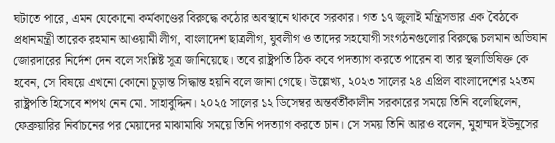ঘটাতে পারে, এমন যেকোনো কর্মকাণ্ডের বিরুদ্ধে কঠোর অবস্থানে থাকবে সরকার। গত ১৭ জুলাই মন্ত্রিসভার এক বৈঠকে প্রধানমন্ত্রী তারেক রহমান আওয়ামী লীগ, বাংলাদেশ ছাত্রলীগ, যুবলীগ ও তাদের সহযোগী সংগঠনগুলোর বিরুদ্ধে চলমান অভিযান জোরদারের নির্দেশ দেন বলে সংশ্লিষ্ট সূত্র জানিয়েছে। তবে রাষ্ট্রপতি ঠিক কবে পদত্যাগ করতে পারেন বা তার স্থলাভিষিক্ত কে হবেন, সে বিষয়ে এখনো কোনো চূড়ান্ত সিদ্ধান্ত হয়নি বলে জানা গেছে। উল্লেখ্য, ২০২৩ সালের ২৪ এপ্রিল বাংলাদেশের ২২তম রাষ্ট্রপতি হিসেবে শপথ নেন মো. সাহাবুদ্দিন। ২০২৫ সালের ১২ ডিসেম্বর অন্তর্বর্তীকালীন সরকারের সময়ে তিনি বলেছিলেন, ফেব্রুয়ারির নির্বাচনের পর মেয়াদের মাঝামাঝি সময়ে তিনি পদত্যাগ করতে চান। সে সময় তিনি আরও বলেন, মুহাম্মদ ইউনূসের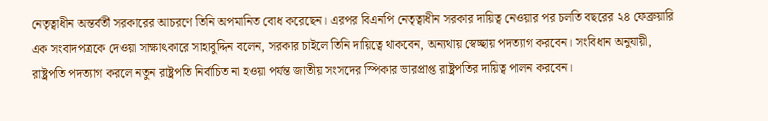নেতৃত্বাধীন অন্তর্বর্তী সরকারের আচরণে তিনি অপমানিত বোধ করেছেন। এরপর বিএনপি নেতৃত্বাধীন সরকার দায়িত্ব নেওয়ার পর চলতি বছরের ২৪ ফেব্রুয়ারি এক সংবাদপত্রকে দেওয়া সাক্ষাৎকারে সাহাবুদ্দিন বলেন, সরকার চাইলে তিনি দায়িত্বে থাকবেন, অন্যথায় স্বেচ্ছায় পদত্যাগ করবেন। সংবিধান অনুযায়ী, রাষ্ট্রপতি পদত্যাগ করলে নতুন রাষ্ট্রপতি নির্বাচিত না হওয়া পর্যন্ত জাতীয় সংসদের স্পিকার ভারপ্রাপ্ত রাষ্ট্রপতির দায়িত্ব পালন করবেন।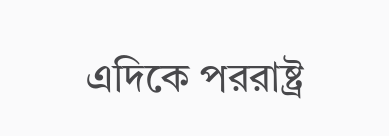এদিকে পররাষ্ট্র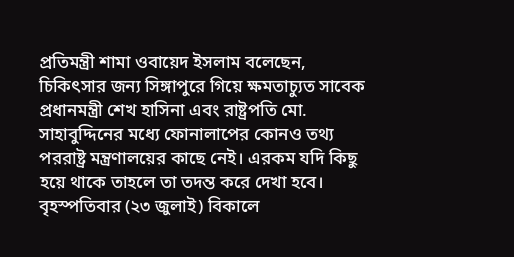প্রতিমন্ত্রী শামা ওবায়েদ ইসলাম বলেছেন, চিকিৎসার জন্য সিঙ্গাপুরে গিয়ে ক্ষমতাচ্যুত সাবেক প্রধানমন্ত্রী শেখ হাসিনা এবং রাষ্ট্রপতি মো. সাহাবুদ্দিনের মধ্যে ফোনালাপের কোনও তথ্য পররাষ্ট্র মন্ত্রণালয়ের কাছে নেই। এরকম যদি কিছু হয়ে থাকে তাহলে তা তদন্ত করে দেখা হবে। বৃহস্পতিবার (২৩ জুলাই) বিকালে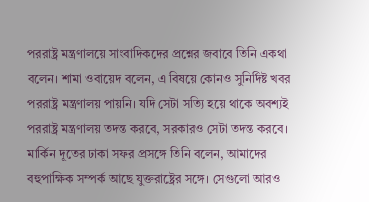পররাষ্ট্র মন্ত্রণালয়ে সাংবাদিকদের প্রশ্নের জবাবে তিনি একথা বলেন। শামা ওবায়েদ বলেন, এ বিষয়ে কোনও সুনির্দিষ্ট খবর পররাষ্ট্র মন্ত্রণালয় পায়নি। যদি সেটা সত্যি হয়ে থাকে অবশ্যই পররাষ্ট্র মন্ত্রণালয় তদন্ত করবে, সরকারও সেটা তদন্ত করবে। মার্কিন দূতের ঢাকা সফর প্রসঙ্গে তিনি বলেন, আমাদের বহুপাক্ষিক সম্পর্ক আছে যুক্তরাষ্ট্রের সঙ্গে। সেগুলো আরও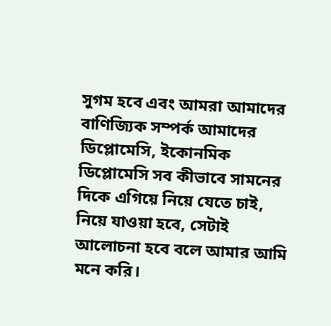সুগম হবে এবং আমরা আমাদের বাণিজ্যিক সম্পর্ক আমাদের ডিপ্লোমেসি, ইকোনমিক ডিপ্লোমেসি সব কীভাবে সামনের দিকে এগিয়ে নিয়ে যেতে চাই, নিয়ে যাওয়া হবে, সেটাই আলোচনা হবে বলে আমার আমি মনে করি।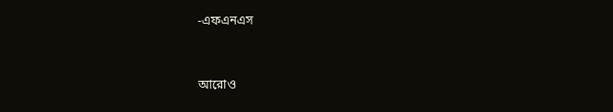-এফএনএস


আরোও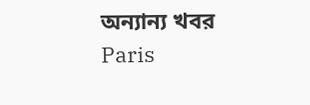অন্যান্য খবর
Paris